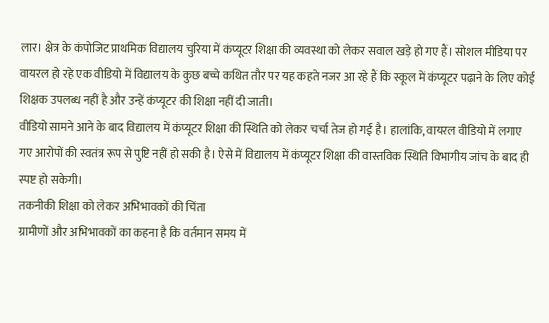लार। क्षेत्र के कंपोजिट प्राथमिक विद्यालय चुरिया में कंप्यूटर शिक्षा की व्यवस्था को लेकर सवाल खड़े हो गए हैं। सोशल मीडिया पर वायरल हो रहे एक वीडियो में विद्यालय के कुछ बच्चे कथित तौर पर यह कहते नजर आ रहे हैं कि स्कूल में कंप्यूटर पढ़ाने के लिए कोई शिक्षक उपलब्ध नहीं है और उन्हें कंप्यूटर की शिक्षा नहीं दी जाती।
वीडियो सामने आने के बाद विद्यालय में कंप्यूटर शिक्षा की स्थिति को लेकर चर्चा तेज हो गई है। हालांकि, वायरल वीडियो में लगाए गए आरोपों की स्वतंत्र रूप से पुष्टि नहीं हो सकी है। ऐसे में विद्यालय में कंप्यूटर शिक्षा की वास्तविक स्थिति विभागीय जांच के बाद ही स्पष्ट हो सकेगी।
तकनीकी शिक्षा को लेकर अभिभावकों की चिंता
ग्रामीणों और अभिभावकों का कहना है कि वर्तमान समय में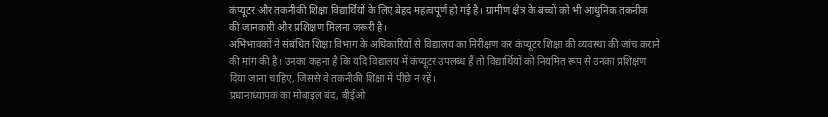कंप्यूटर और तकनीकी शिक्षा विद्यार्थियों के लिए बेहद महत्वपूर्ण हो गई है। ग्रामीण क्षेत्र के बच्चों को भी आधुनिक तकनीक की जानकारी और प्रशिक्षण मिलना जरूरी है।
अभिभावकों ने संबंधित शिक्षा विभाग के अधिकारियों से विद्यालय का निरीक्षण कर कंप्यूटर शिक्षा की व्यवस्था की जांच कराने की मांग की है। उनका कहना है कि यदि विद्यालय में कंप्यूटर उपलब्ध हैं तो विद्यार्थियों को नियमित रूप से उनका प्रशिक्षण दिया जाना चाहिए, जिससे वे तकनीकी शिक्षा में पीछे न रहें।
प्रधानाध्यापक का मोबाइल बंद, बीईओ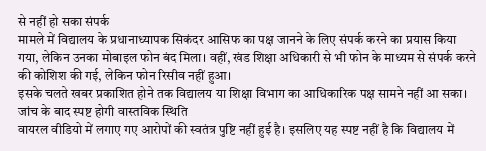से नहीं हो सका संपर्क
मामले में विद्यालय के प्रधानाध्यापक सिकंदर आसिफ का पक्ष जानने के लिए संपर्क करने का प्रयास किया गया, लेकिन उनका मोबाइल फोन बंद मिला। वहीं, खंड शिक्षा अधिकारी से भी फोन के माध्यम से संपर्क करने की कोशिश की गई, लेकिन फोन रिसीव नहीं हुआ।
इसके चलते खबर प्रकाशित होने तक विद्यालय या शिक्षा विभाग का आधिकारिक पक्ष सामने नहीं आ सका।
जांच के बाद स्पष्ट होगी वास्तविक स्थिति
वायरल वीडियो में लगाए गए आरोपों की स्वतंत्र पुष्टि नहीं हुई है। इसलिए यह स्पष्ट नहीं है कि विद्यालय में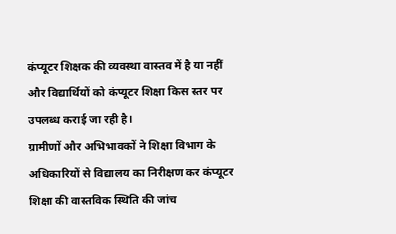कंप्यूटर शिक्षक की व्यवस्था वास्तव में है या नहीं और विद्यार्थियों को कंप्यूटर शिक्षा किस स्तर पर उपलब्ध कराई जा रही है।
ग्रामीणों और अभिभावकों ने शिक्षा विभाग के अधिकारियों से विद्यालय का निरीक्षण कर कंप्यूटर शिक्षा की वास्तविक स्थिति की जांच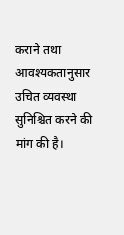कराने तथा आवश्यकतानुसार उचित व्यवस्था सुनिश्चित करने की मांग की है।